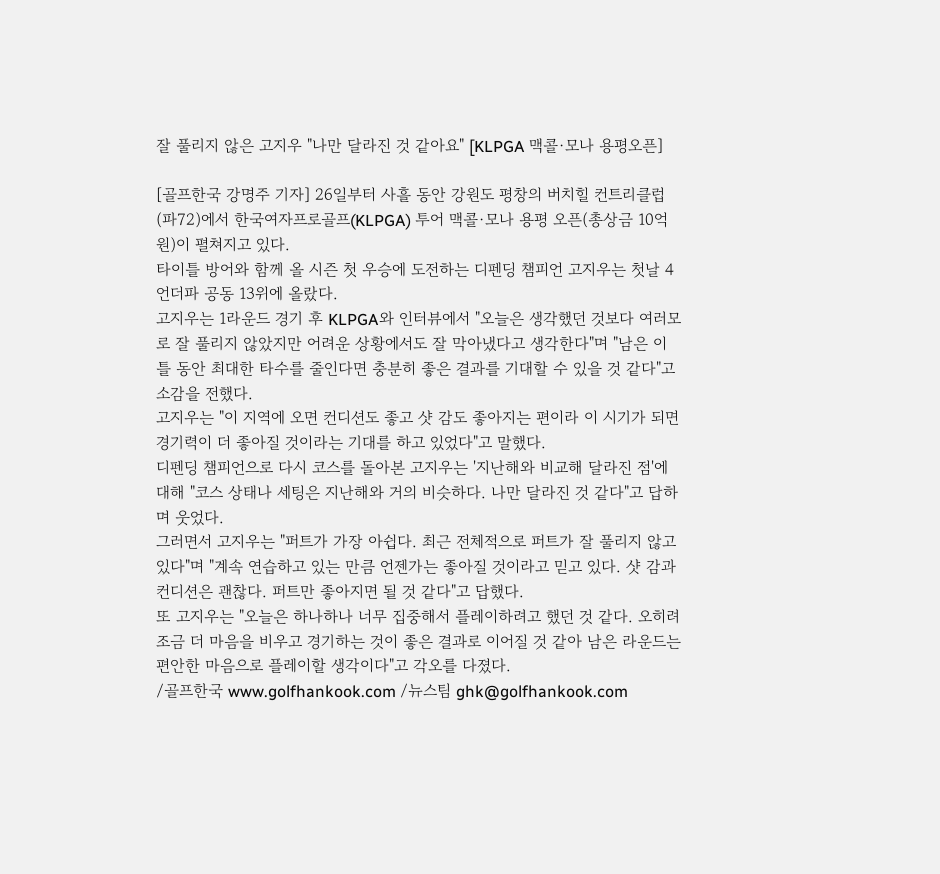잘 풀리지 않은 고지우 "나만 달라진 것 같아요" [KLPGA 맥콜·모나 용평오픈]

[골프한국 강명주 기자] 26일부터 사흘 동안 강원도 평창의 버치힐 컨트리클럽(파72)에서 한국여자프로골프(KLPGA) 투어 맥콜·모나 용평 오픈(총상금 10억원)이 펼쳐지고 있다.
타이틀 방어와 함께 올 시즌 첫 우승에 도전하는 디펜딩 챔피언 고지우는 첫날 4언더파 공동 13위에 올랐다.
고지우는 1라운드 경기 후 KLPGA와 인터뷰에서 "오늘은 생각했던 것보다 여러모로 잘 풀리지 않았지만 어려운 상황에서도 잘 막아냈다고 생각한다"며 "남은 이틀 동안 최대한 타수를 줄인다면 충분히 좋은 결과를 기대할 수 있을 것 같다"고 소감을 전했다.
고지우는 "이 지역에 오면 컨디션도 좋고 샷 감도 좋아지는 편이라 이 시기가 되면 경기력이 더 좋아질 것이라는 기대를 하고 있었다"고 말했다.
디펜딩 챔피언으로 다시 코스를 돌아본 고지우는 '지난해와 비교해 달라진 점'에 대해 "코스 상태나 세팅은 지난해와 거의 비슷하다. 나만 달라진 것 같다"고 답하며 웃었다.
그러면서 고지우는 "퍼트가 가장 아쉽다. 최근 전체적으로 퍼트가 잘 풀리지 않고 있다"며 "계속 연습하고 있는 만큼 언젠가는 좋아질 것이라고 믿고 있다. 샷 감과 컨디션은 괜찮다. 퍼트만 좋아지면 될 것 같다"고 답했다.
또 고지우는 "오늘은 하나하나 너무 집중해서 플레이하려고 했던 것 같다. 오히려 조금 더 마음을 비우고 경기하는 것이 좋은 결과로 이어질 것 같아 남은 라운드는 편안한 마음으로 플레이할 생각이다"고 각오를 다졌다.
/골프한국 www.golfhankook.com /뉴스팀 ghk@golfhankook.com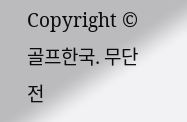Copyright © 골프한국. 무단전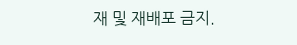재 및 재배포 금지.